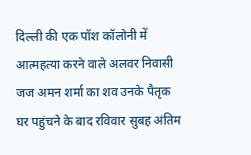दिल्ली की एक पॉश कॉलोनी में आत्महत्या करने वाले अलवर निवासी जज अमन शर्मा का शव उनके पैतृक घर पहुंचने के बाद रविवार सुबह अंतिम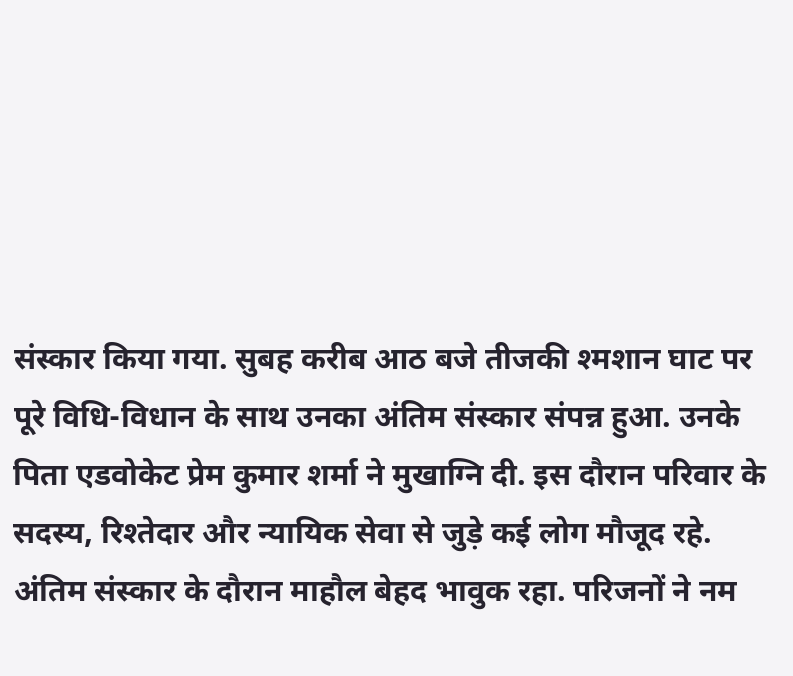संस्कार किया गया. सुबह करीब आठ बजे तीजकी श्मशान घाट पर पूरे विधि-विधान के साथ उनका अंतिम संस्कार संपन्न हुआ. उनके पिता एडवोकेट प्रेम कुमार शर्मा ने मुखाग्नि दी. इस दौरान परिवार के सदस्य, रिश्तेदार और न्यायिक सेवा से जुड़े कई लोग मौजूद रहे.
अंतिम संस्कार के दौरान माहौल बेहद भावुक रहा. परिजनों ने नम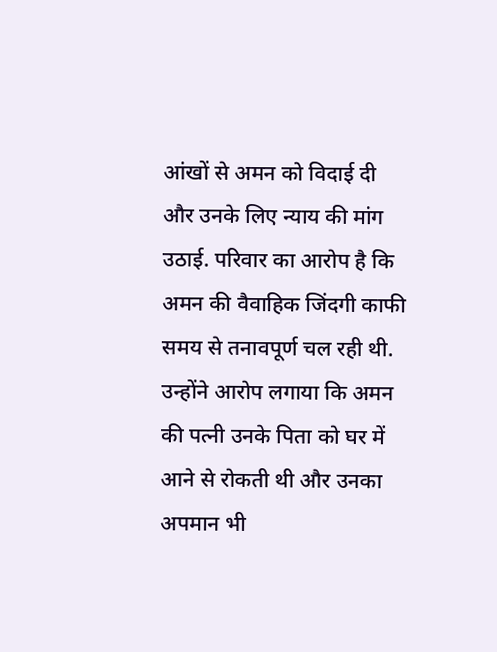आंखों से अमन को विदाई दी और उनके लिए न्याय की मांग उठाई. परिवार का आरोप है कि अमन की वैवाहिक जिंदगी काफी समय से तनावपूर्ण चल रही थी. उन्होंने आरोप लगाया कि अमन की पत्नी उनके पिता को घर में आने से रोकती थी और उनका अपमान भी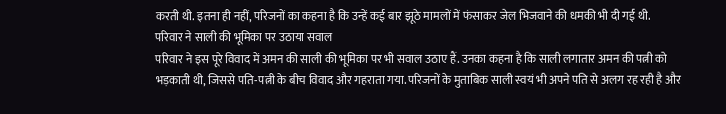करती थी. इतना ही नहीं, परिजनों का कहना है कि उन्हें कई बार झूठे मामलों में फंसाकर जेल भिजवाने की धमकी भी दी गई थी.
परिवार ने साली की भूमिका पर उठाया सवाल
परिवार ने इस पूरे विवाद में अमन की साली की भूमिका पर भी सवाल उठाए हैं. उनका कहना है कि साली लगातार अमन की पत्नी को भड़काती थी, जिससे पति-पत्नी के बीच विवाद और गहराता गया. परिजनों के मुताबिक साली स्वयं भी अपने पति से अलग रह रही है और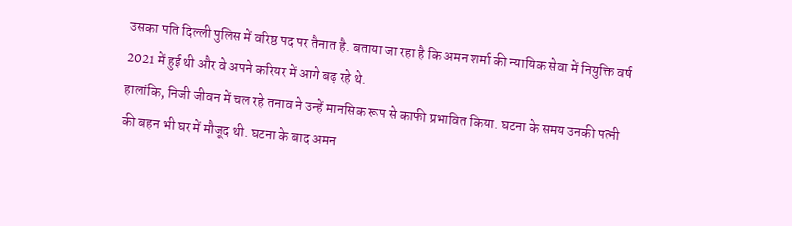उसका पति दिल्ली पुलिस में वरिष्ठ पद पर तैनात है. बताया जा रहा है कि अमन शर्मा की न्यायिक सेवा में नियुक्ति वर्ष 2021 में हुई थी और वे अपने करियर में आगे बढ़ रहे थे.
हालांकि, निजी जीवन में चल रहे तनाव ने उन्हें मानसिक रूप से काफी प्रभावित किया. घटना के समय उनकी पत्नी की बहन भी घर में मौजूद थी. घटना के बाद अमन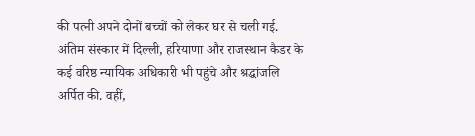की पत्नी अपने दोनों बच्चों को लेकर घर से चली गई. अंतिम संस्कार में दिल्ली, हरियाणा और राजस्थान कैडर के कई वरिष्ठ न्यायिक अधिकारी भी पहुंचे और श्रद्धांजलि अर्पित की. वहीं,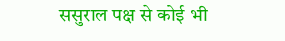ससुराल पक्ष से कोई भी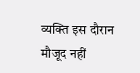व्यक्ति इस दौरान मौजूद नहीं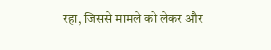रहा, जिससे मामले को लेकर और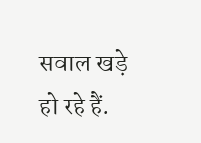सवाल खड़े हो रहे हैं.